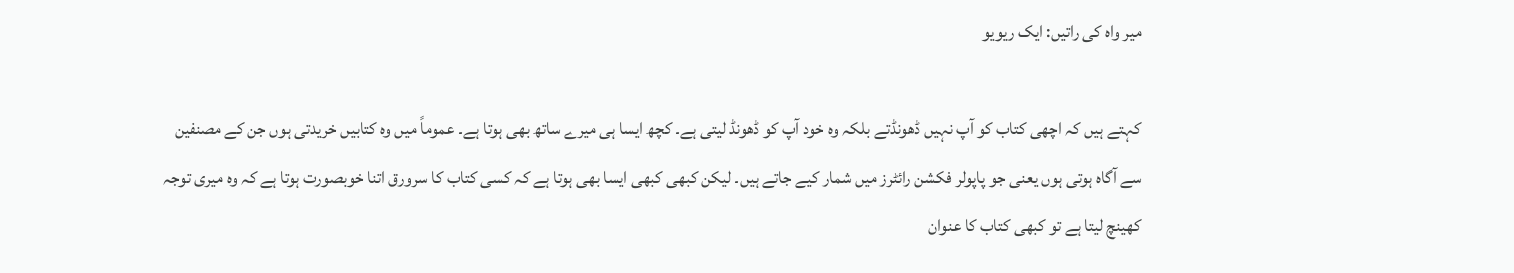میر واہ کی راتیں: ایک ریویو

کہتے ہیں کہ اچھی کتاب کو آپ نہیں ڈھونڈتے بلکہ وہ خود آپ کو ڈھونڈ لیتی ہے۔ کچھ ایسا ہی میرے ساتھ بھی ہوتا ہے۔ عموماً میں وہ کتابیں خریدتی ہوں جن کے مصنفین سے آگاہ ہوتی ہوں یعنی جو پاپولر فکشن رائٹرز میں شمار کیے جاتے ہیں۔ لیکن کبھی کبھی ایسا بھی ہوتا ہے کہ کسی کتاب کا سرورق اتنا خوبصورت ہوتا ہے کہ وہ میری توجہ کھینچ لیتا ہے تو کبھی کتاب کا عنوان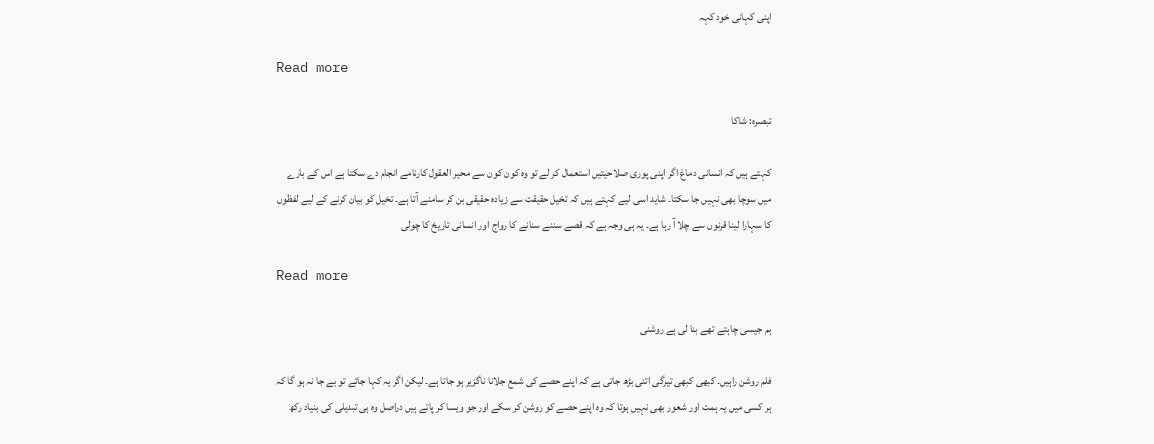اپنی کہانی خود کہہ

Read more

تبصرہ: شاکا

کہتے ہیں کہ انسانی دماغ اگر اپنی پوری صلاحیتیں استعمال کر لے تو وہ کون کون سے محیر العقول کارنامے انجام دے سکتا ہے اس کے بارے میں سوچا بھی نہیں جا سکتا۔ شاید اسی لیے کہتے ہیں کہ تخیل حقیقت سے زیادہ حقیقی بن کر سامنے آتا ہے۔ تخیل کو بیان کرنے کے لیے لفظوں کا سہارا لینا قرنوں سے چلا آ رہا ہے۔ یہ ہی وجہ ہے کہ قصے سننے سنانے کا رواج اور انسانی تاریخ کا چولی

Read more

ہم جیسی چاہتے تھے بنا لی ہے روشنی

فلم روشن راہیں۔ کبھی کبھی تیرگی اتنی بڑھ جاتی ہے کہ اپنے حصے کی شمع جلانا ناگزیر ہو جاتا ہے۔ لیکن اگر یہ کہا جائے تو بے جا نہ ہو گا کہ ہر کسی میں یہ ہمت اور شعور بھی نہیں ہوتا کہ وہ اپنے حصے کو روشن کر سکے اور جو ویسا کر پاتے ہیں دراصل وہ ہی تبدیلی کی بنیاد رکھ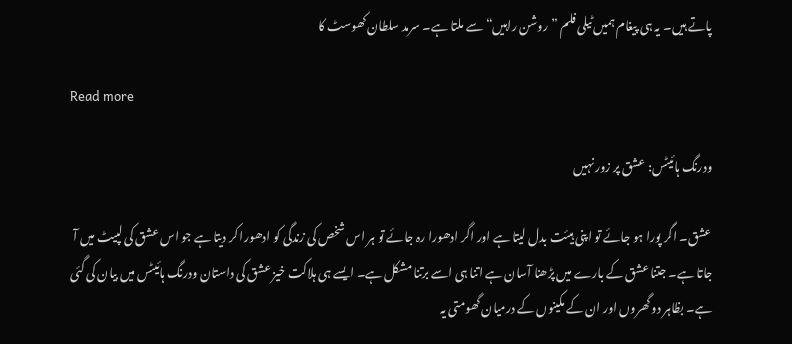پاتے ہیں۔ یہ ہی پیغام ہمیں ٹیلی فلم ”روشن راہیں“ سے ملتا ہے۔ سرمد سلطان کھوسٹ کا

Read more

ودرنگ ہائیٹس: عشق پر زور نہیں

عشق۔ اگر پورا ہو جائے تو اپنی ہیئت بدل لیتا ہے اور اگر ادھورا رہ جائے تو ہر اس شخص کی زندگی کو ادھورا کر دیتا ہے جو اس عشق کی لپیٹ میں آ جاتا ہے۔ جتنا عشق کے بارے میں پڑھنا آسان ہے اتنا ہی اسے برتنا مشکل ہے۔ ایسے ہی ہلاکت خیز عشق کی داستان ودرنگ ہائیٹس میں بیان کی گئی ہے۔ بظاہر دو گھروں اور ان کے مکینوں کے درمیان گھومتی یہ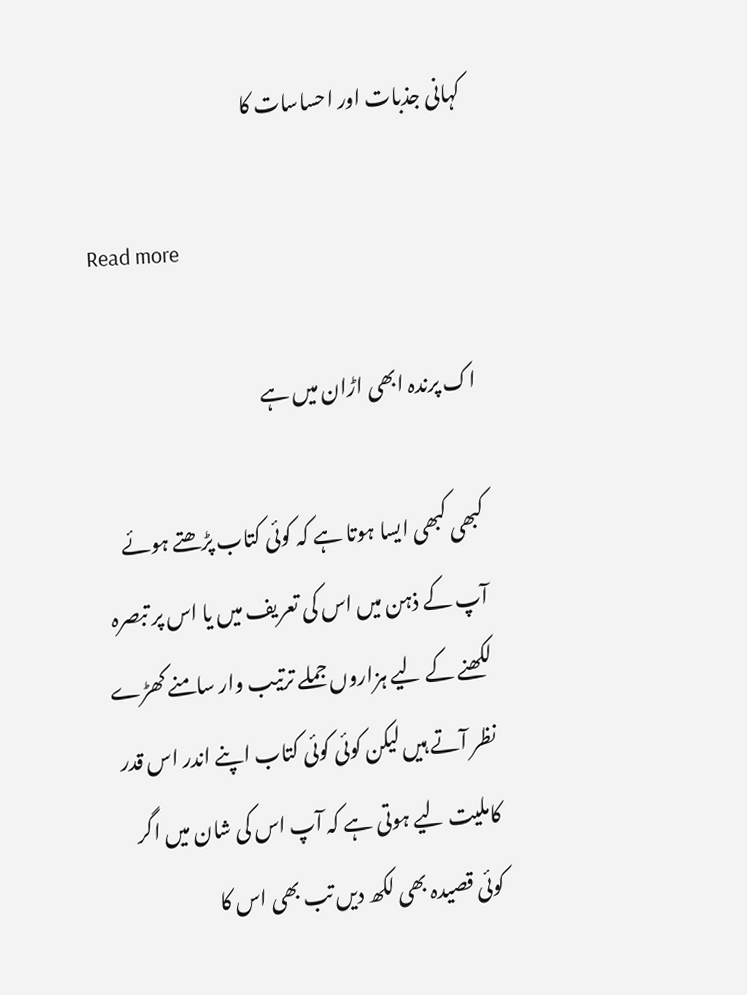کہانی جذبات اور احساسات کا

Read more

اک پرندہ ابھی اڑان میں ہے

کبھی کبھی ایسا ہوتا ہے کہ کوئی کتاب پڑھتے ہوئے آپ کے ذہن میں اس کی تعریف میں یا اس پر تبصرہ لکھنے کے لیے ہزاروں جملے ترتیب وار سامنے کھڑے نظر آتے ہیں لیکن کوئی کوئی کتاب اپنے اندر اس قدر کاملیت لیے ہوتی ہے کہ آپ اس کی شان میں اگر کوئی قصیدہ بھی لکھ دیں تب بھی اس کا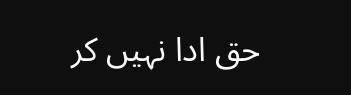حق ادا نہیں کر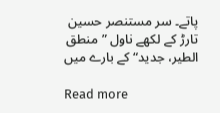پاتے۔ سر مستنصر حسین تارڑ کے لکھے ناول ”منطق الطیر، جدید“ کے بارے میں

Read more